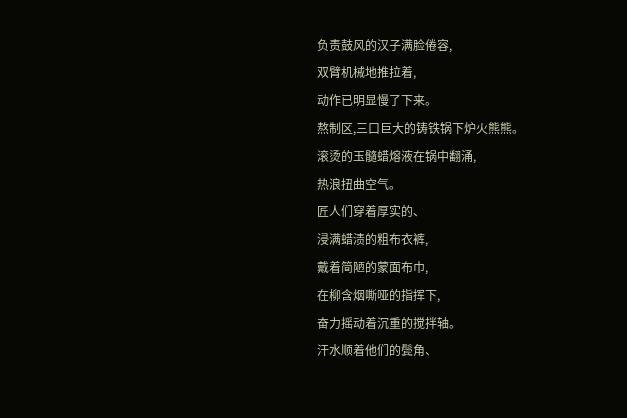负责鼓风的汉子满脸倦容,
双臂机械地推拉着,
动作已明显慢了下来。
熬制区,三口巨大的铸铁锅下炉火熊熊。
滚烫的玉髓蜡熔液在锅中翻涌,
热浪扭曲空气。
匠人们穿着厚实的、
浸满蜡渍的粗布衣裤,
戴着简陋的蒙面布巾,
在柳含烟嘶哑的指挥下,
奋力摇动着沉重的搅拌轴。
汗水顺着他们的鬓角、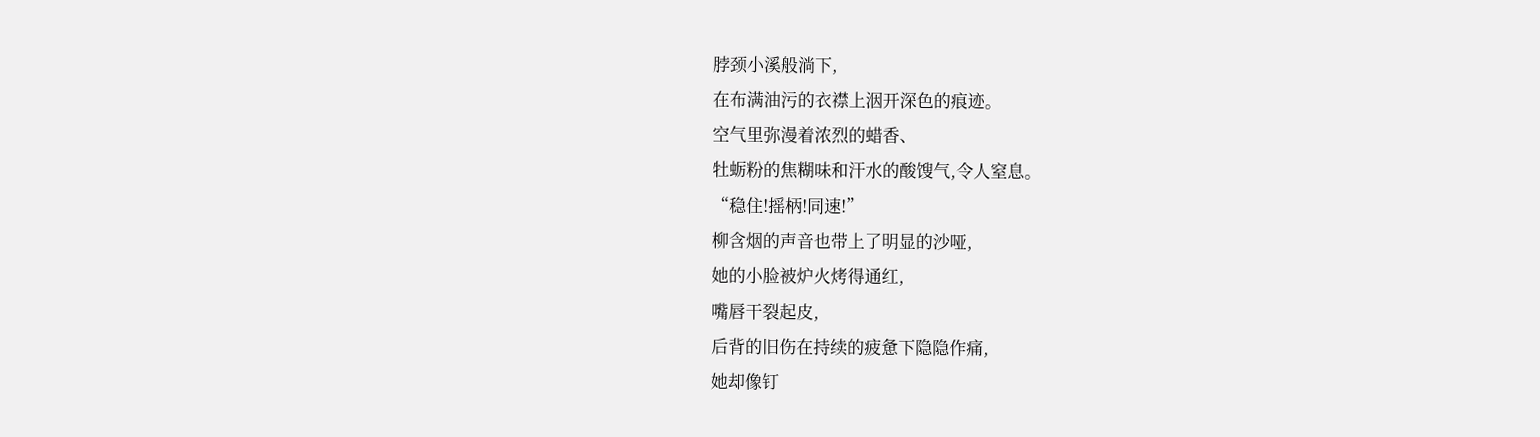脖颈小溪般淌下,
在布满油污的衣襟上洇开深色的痕迹。
空气里弥漫着浓烈的蜡香、
牡蛎粉的焦糊味和汗水的酸馊气,令人窒息。
“稳住!摇柄!同速!”
柳含烟的声音也带上了明显的沙哑,
她的小脸被炉火烤得通红,
嘴唇干裂起皮,
后背的旧伤在持续的疲惫下隐隐作痛,
她却像钉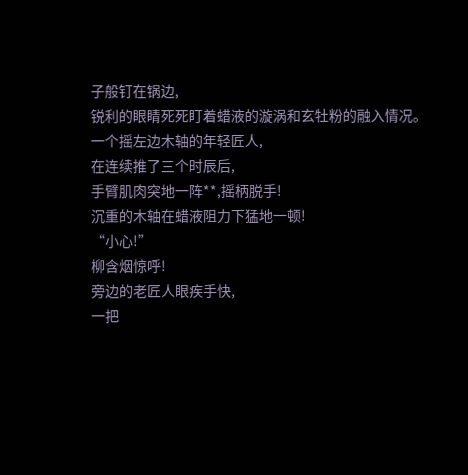子般钉在锅边,
锐利的眼睛死死盯着蜡液的漩涡和玄牡粉的融入情况。
一个摇左边木轴的年轻匠人,
在连续推了三个时辰后,
手臂肌肉突地一阵**,摇柄脱手!
沉重的木轴在蜡液阻力下猛地一顿!
“小心!”
柳含烟惊呼!
旁边的老匠人眼疾手快,
一把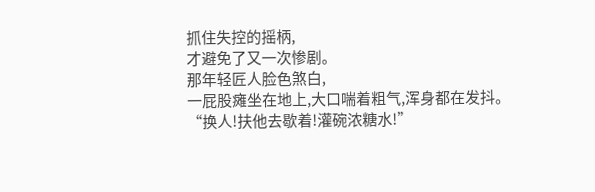抓住失控的摇柄,
才避免了又一次惨剧。
那年轻匠人脸色煞白,
一屁股瘫坐在地上,大口喘着粗气,浑身都在发抖。
“换人!扶他去歇着!灌碗浓糖水!”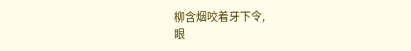柳含烟咬着牙下令,
眼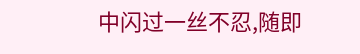中闪过一丝不忍,随即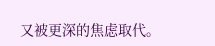又被更深的焦虑取代。